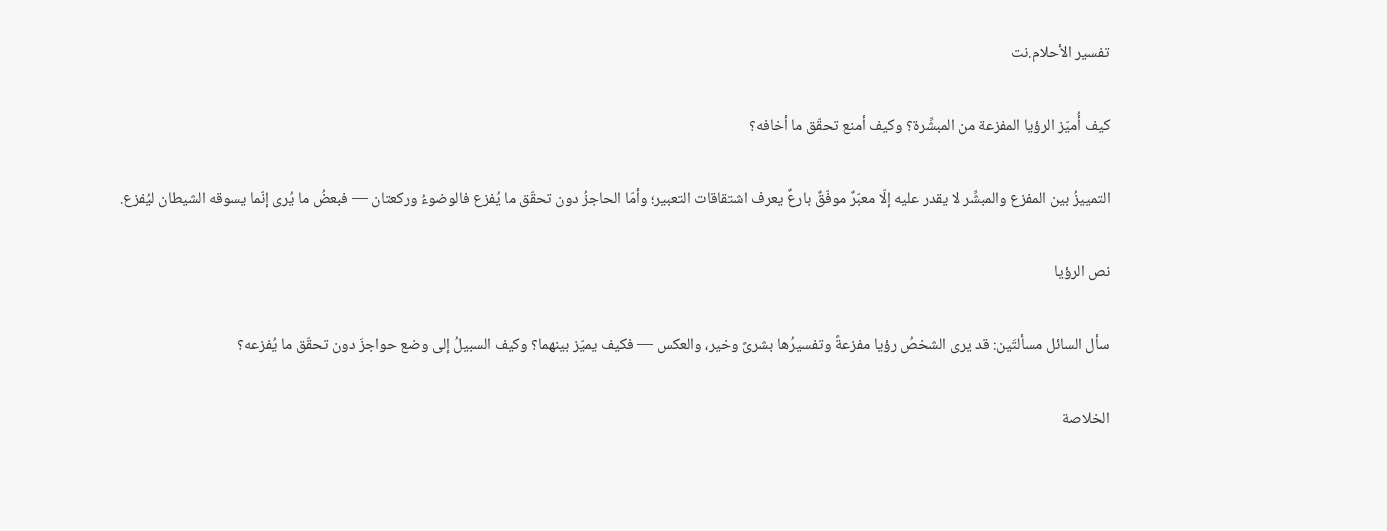تفسير الأحلام.نت

كيف أُميّز الرؤيا المفزعة من المبشِّرة؟ وكيف أمنع تحقّق ما أخافه؟

التمييزُ بين المفزع والمبشِّر لا يقدر عليه إلّا معبّرٌ موفّقٌ بارعٌ يعرف اشتقاقات التعبير؛ وأمّا الحاجزُ دون تحقّق ما يُفزع فالوضوءُ وركعتان — فبعضُ ما يُرى إنّما يسوقه الشيطان ليُفزع.

نص الرؤيا

سأل السائل مسألتَين: قد يرى الشخصُ رؤيا مفزعةً وتفسيرُها بشرىً وخير، والعكس — فكيف يميّز بينهما؟ وكيف السبيلُ إلى وضع حواجزَ دون تحقّق ما يُفزعه؟

الخلاصة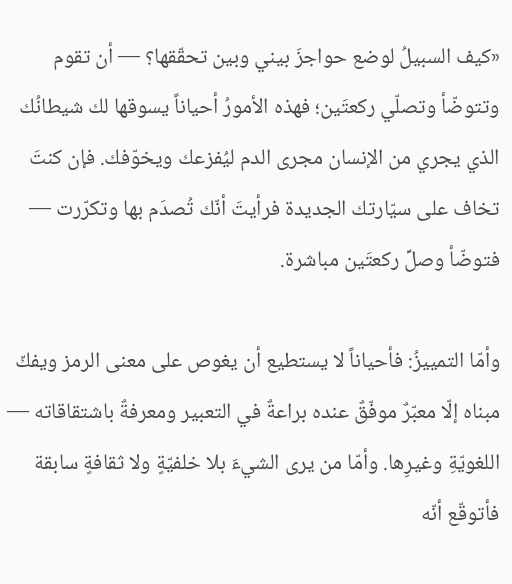«كيف السبيلُ لوضع حواجزَ بيني وبين تحقّقها؟ — أن تقوم وتتوضّأ وتصلّي ركعتَين؛ فهذه الأمورُ أحياناً يسوقها لك شيطانُك الذي يجري من الإنسان مجرى الدم ليُفزعك ويخوّفك. فإن كنتَ تخاف على سيّارتك الجديدة فرأيتَ أنّك تُصدَم بها وتكرّرت — فتوضّأ وصلِّ ركعتَين مباشرة.

وأمّا التمييزُ: فأحياناً لا يستطيع أن يغوص على معنى الرمز ويفكّ مبناه إلّا معبّرٌ موفّقٌ عنده براعةٌ في التعبير ومعرفةٌ باشتقاقاته — اللغويّةِ وغيرِها. وأمّا من يرى الشيءَ بلا خلفيّةٍ ولا ثقافةٍ سابقة فأتوقّع أنّه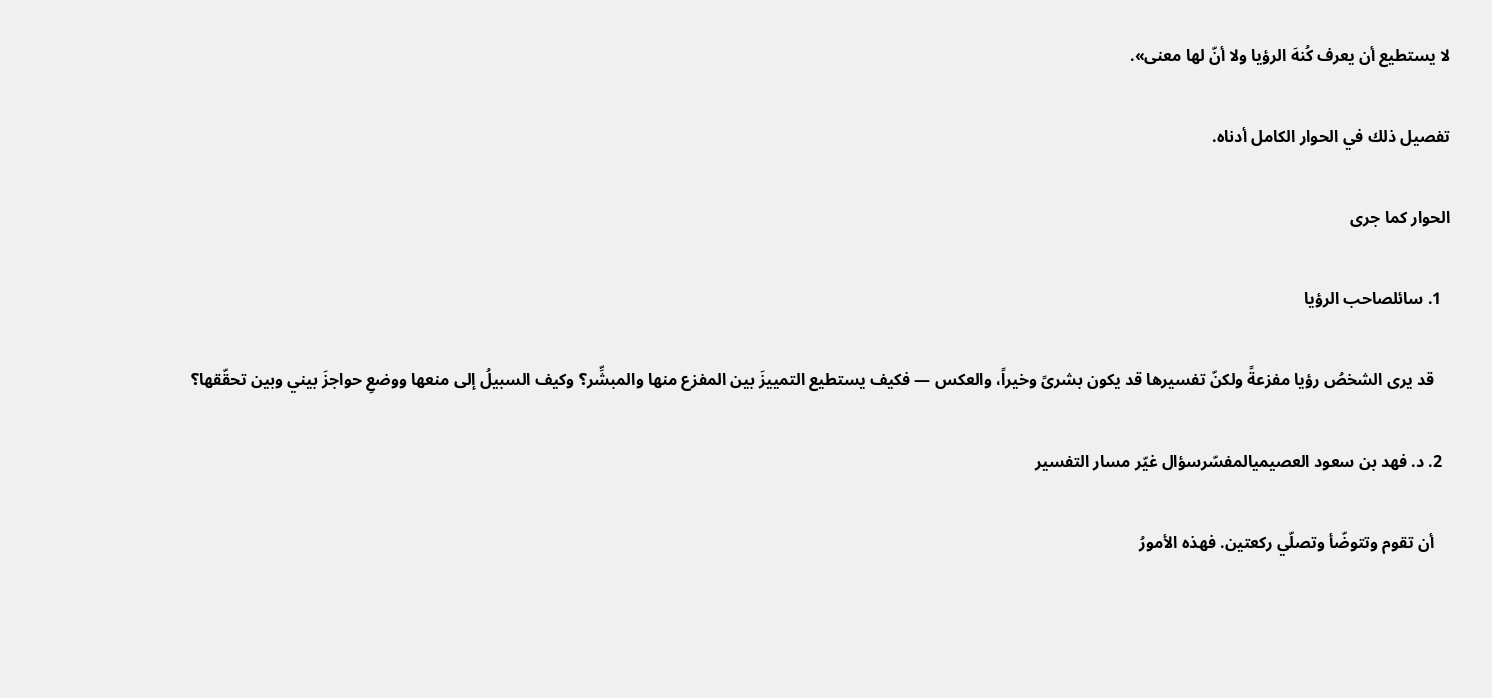لا يستطيع أن يعرف كُنهَ الرؤيا ولا أنّ لها معنى».

تفصيل ذلك في الحوار الكامل أدناه.

الحوار كما جرى

  1. سائلصاحب الرؤيا

    قد يرى الشخصُ رؤيا مفزعةً ولكنّ تفسيرها قد يكون بشرىً وخيراً، والعكس — فكيف يستطيع التمييزَ بين المفزع منها والمبشِّر؟ وكيف السبيلُ إلى منعها ووضعِ حواجزَ بيني وبين تحقّقها؟

  2. د. فهد بن سعود العصيميالمفسّرسؤال غيّر مسار التفسير

    أن تقوم وتتوضّأ وتصلّي ركعتين. فهذه الأمورُ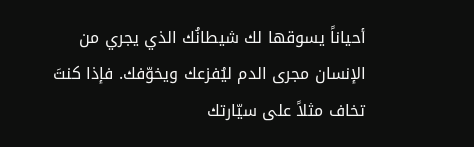أحياناً يسوقها لك شيطانُك الذي يجري من الإنسان مجرى الدم ليُفزعك ويخوّفك. فإذا كنتَ تخاف مثلاً على سيّارتك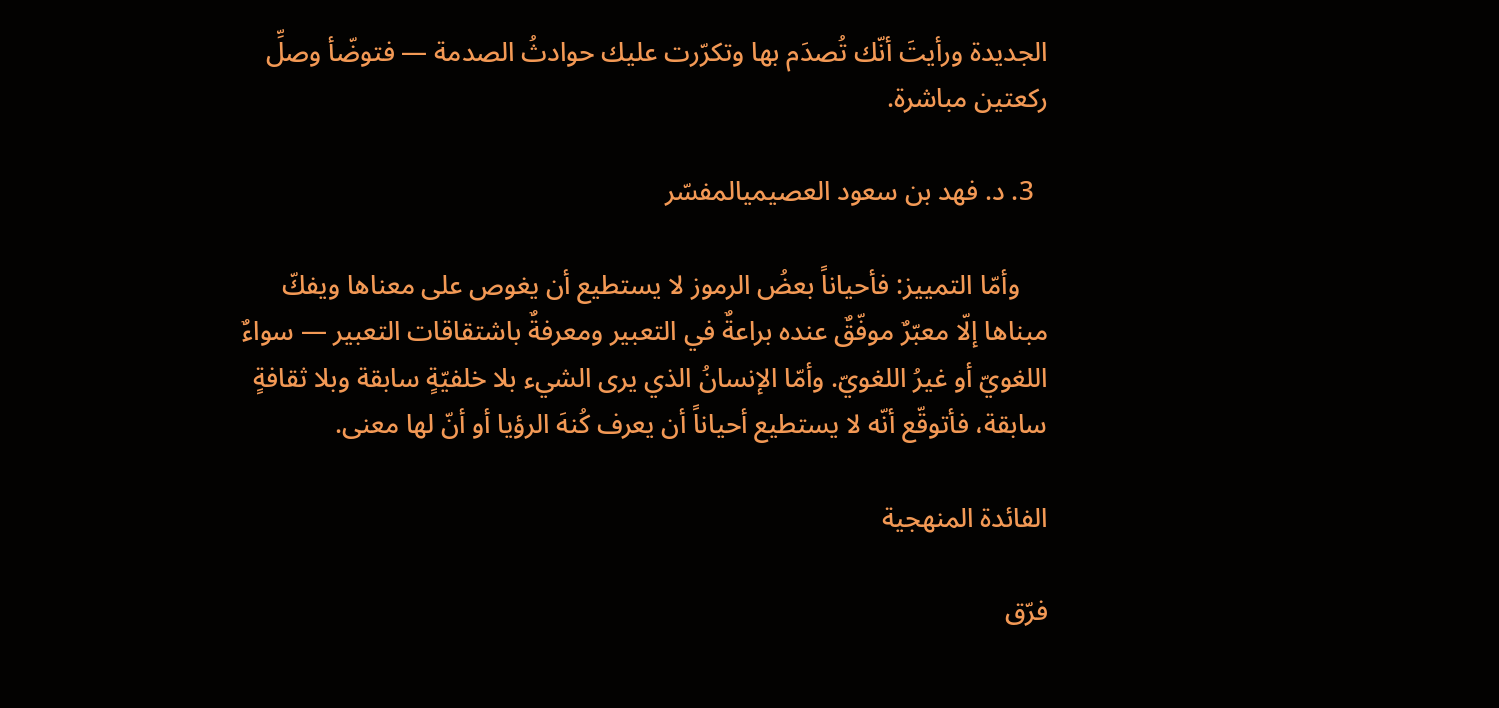الجديدة ورأيتَ أنّك تُصدَم بها وتكرّرت عليك حوادثُ الصدمة — فتوضّأ وصلِّ ركعتين مباشرة.

  3. د. فهد بن سعود العصيميالمفسّر

    وأمّا التمييز: فأحياناً بعضُ الرموز لا يستطيع أن يغوص على معناها ويفكّ مبناها إلّا معبّرٌ موفّقٌ عنده براعةٌ في التعبير ومعرفةٌ باشتقاقات التعبير — سواءٌ اللغويّ أو غيرُ اللغويّ. وأمّا الإنسانُ الذي يرى الشيء بلا خلفيّةٍ سابقة وبلا ثقافةٍ سابقة، فأتوقّع أنّه لا يستطيع أحياناً أن يعرف كُنهَ الرؤيا أو أنّ لها معنى.

الفائدة المنهجية

فرّق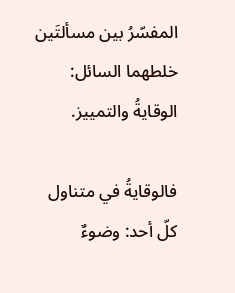المفسّرُ بين مسألتَين خلطهما السائل: الوقايةُ والتمييز.

فالوقايةُ في متناول كلّ أحد: وضوءٌ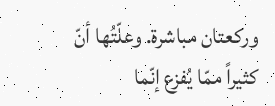وركعتان مباشرة. وعلّتُها أنّ كثيراً ممّا يُفزع إنّما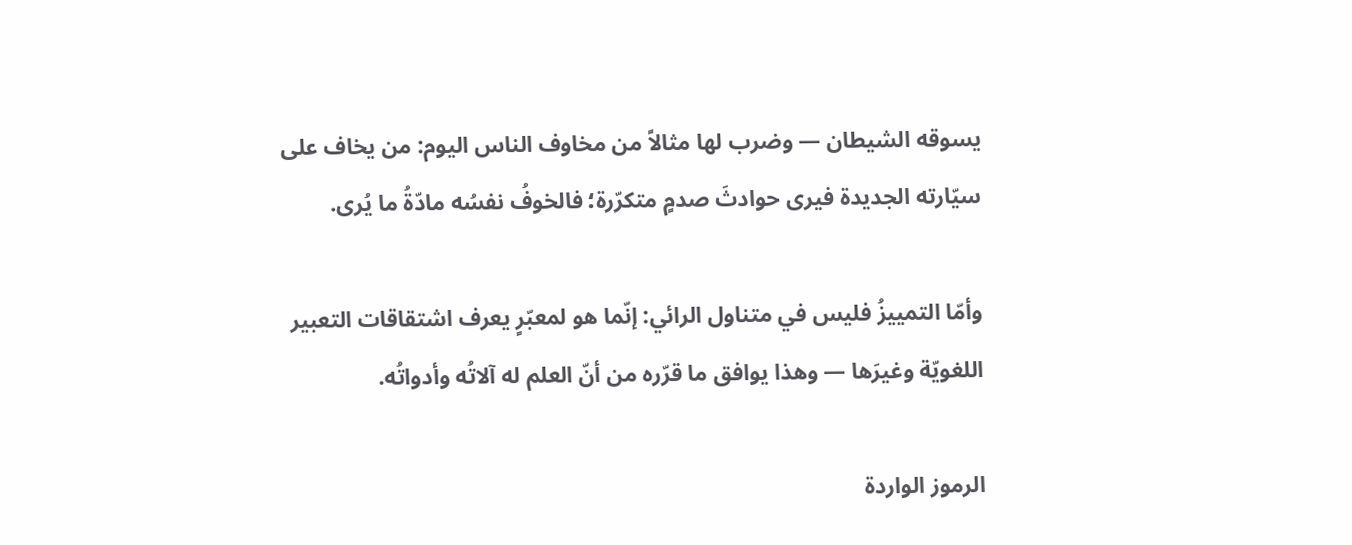يسوقه الشيطان — وضرب لها مثالاً من مخاوف الناس اليوم: من يخاف على سيّارته الجديدة فيرى حوادثَ صدمٍ متكرّرة؛ فالخوفُ نفسُه مادّةُ ما يُرى.

وأمّا التمييزُ فليس في متناول الرائي: إنّما هو لمعبّرٍ يعرف اشتقاقات التعبير اللغويّة وغيرَها — وهذا يوافق ما قرّره من أنّ العلم له آلاتُه وأدواتُه.

الرموز الواردة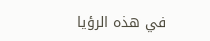في هذه الرؤيا